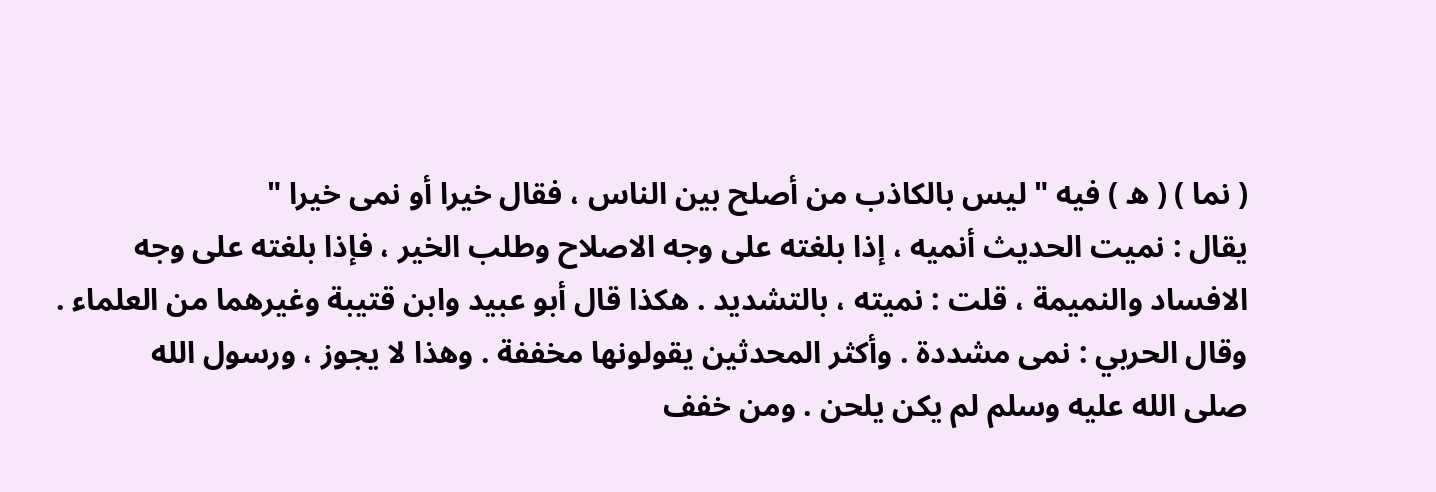( نما ) ( ه ) فيه " ليس بالكاذب من أصلح بين الناس ، فقال خيرا أو نمى خيرا "
يقال : نميت الحديث أنميه ، إذا بلغته على وجه الاصلاح وطلب الخير ، فإذا بلغته على وجه
الافساد والنميمة ، قلت : نميته ، بالتشديد . هكذا قال أبو عبيد وابن قتيبة وغيرهما من العلماء .
وقال الحربي : نمى مشددة . وأكثر المحدثين يقولونها مخففة . وهذا لا يجوز ، ورسول الله
صلى الله عليه وسلم لم يكن يلحن . ومن خفف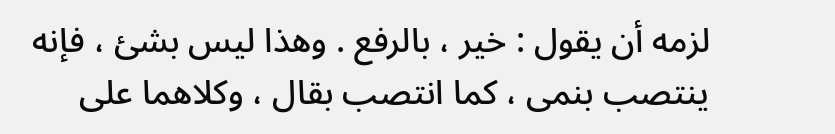لزمه أن يقول : خير ، بالرفع . وهذا ليس بشئ ، فإنه
ينتصب بنمى ، كما انتصب بقال ، وكلاهما على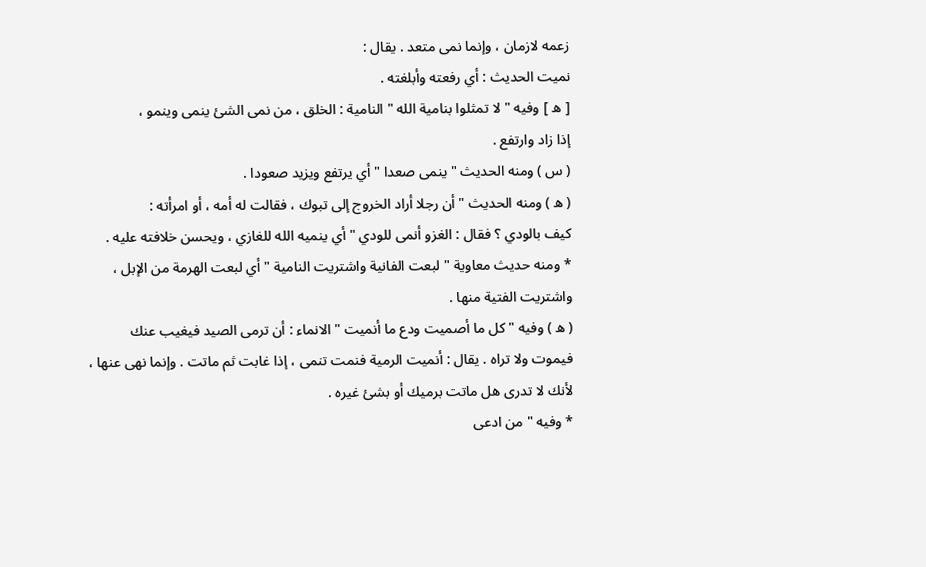زعمه لازمان ، وإنما نمى متعد . يقال :
نميت الحديث : أي رفعته وأبلغته .
[ ه ] وفيه " لا تمثلوا بنامية الله " النامية : الخلق ، من نمى الشئ ينمى وينمو ،
إذا زاد وارتفع .
( س ) ومنه الحديث " ينمى صعدا " أي يرتفع ويزيد صعودا .
( ه ) ومنه الحديث " أن رجلا أراد الخروج إلى تبوك ، فقالت له أمه ، أو امرأته :
كيف بالودي ؟ فقال : الغزو أنمى للودي " أي ينميه الله للغازي ، ويحسن خلافته عليه .
* ومنه حديث معاوية " لبعت الفانية واشتريت النامية " أي لبعت الهرمة من الإبل ،
واشتريت الفتية منها .
( ه ) وفيه " كل ما أصميت ودع ما أنميت " الانماء : أن ترمى الصيد فيغيب عنك
فيموت ولا تراه . يقال : أنميت الرمية فنمت تنمى ، إذا غابت ثم ماتت . وإنما نهى عنها ،
لأنك لا تدرى هل ماتت برميك أو بشئ غيره .
* وفيه " من ادعى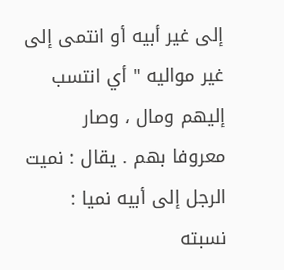إلى غير أبيه أو انتمى إلى غير مواليه " أي انتسب إليهم ومال ، وصار
معروفا بهم . يقال : نميت الرجل إلى أبيه نميا : نسبته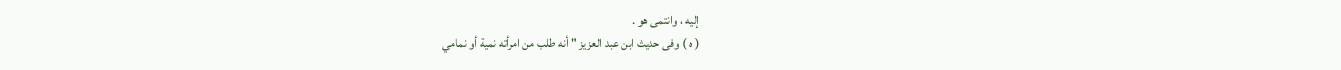إليه ، وانتمى هو .
( ه ) وفى حديث ابن عبد العزيز " أنه طلب من امرأته نمية أو نمامي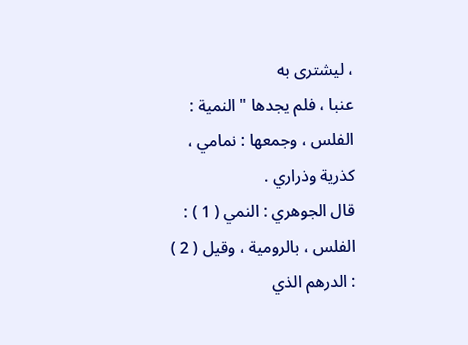، ليشترى به
عنبا ، فلم يجدها " النمية : الفلس ، وجمعها : نمامي ، كذرية وذراري .
قال الجوهري : النمي ( 1 ) : الفلس ، بالرومية ، وقيل ( 2 ) : الدرهم الذي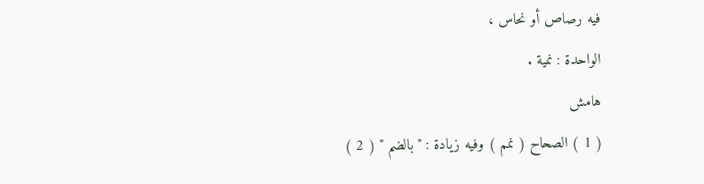فيه رصاص أو نحاس ،
الواحدة : نمية .
هامش
( 1 ) الصحاح ( نمم ) وفيه زيادة : " بالضم " ( 2 )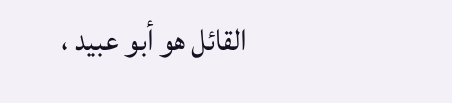القائل هو أبو عبيد ،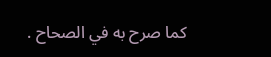كما صرح به في الصحاح .